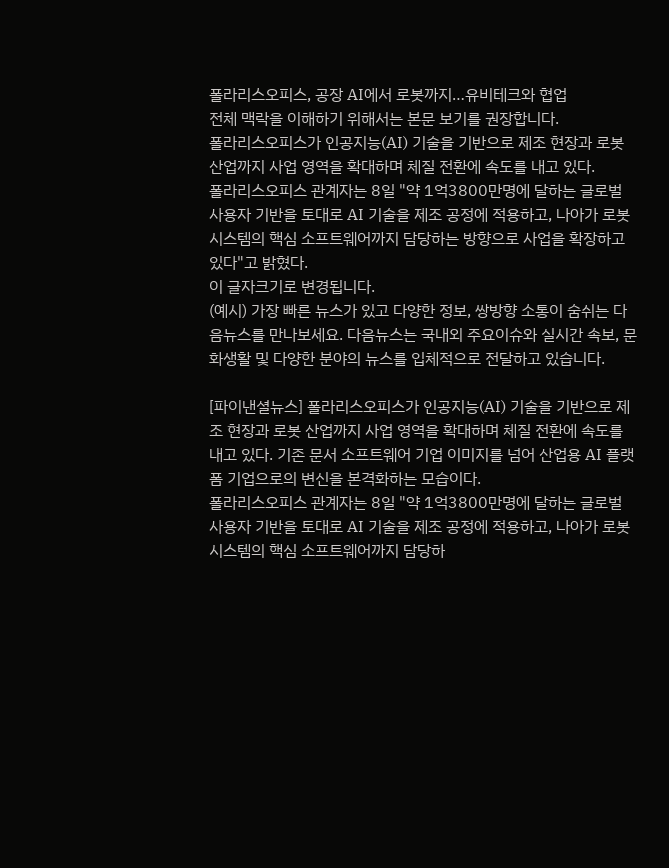폴라리스오피스, 공장 AI에서 로봇까지…유비테크와 협업
전체 맥락을 이해하기 위해서는 본문 보기를 권장합니다.
폴라리스오피스가 인공지능(AI) 기술을 기반으로 제조 현장과 로봇 산업까지 사업 영역을 확대하며 체질 전환에 속도를 내고 있다.
폴라리스오피스 관계자는 8일 "약 1억3800만명에 달하는 글로벌 사용자 기반을 토대로 AI 기술을 제조 공정에 적용하고, 나아가 로봇 시스템의 핵심 소프트웨어까지 담당하는 방향으로 사업을 확장하고 있다"고 밝혔다.
이 글자크기로 변경됩니다.
(예시) 가장 빠른 뉴스가 있고 다양한 정보, 쌍방향 소통이 숨쉬는 다음뉴스를 만나보세요. 다음뉴스는 국내외 주요이슈와 실시간 속보, 문화생활 및 다양한 분야의 뉴스를 입체적으로 전달하고 있습니다.

[파이낸셜뉴스] 폴라리스오피스가 인공지능(AI) 기술을 기반으로 제조 현장과 로봇 산업까지 사업 영역을 확대하며 체질 전환에 속도를 내고 있다. 기존 문서 소프트웨어 기업 이미지를 넘어 산업용 AI 플랫폼 기업으로의 변신을 본격화하는 모습이다.
폴라리스오피스 관계자는 8일 "약 1억3800만명에 달하는 글로벌 사용자 기반을 토대로 AI 기술을 제조 공정에 적용하고, 나아가 로봇 시스템의 핵심 소프트웨어까지 담당하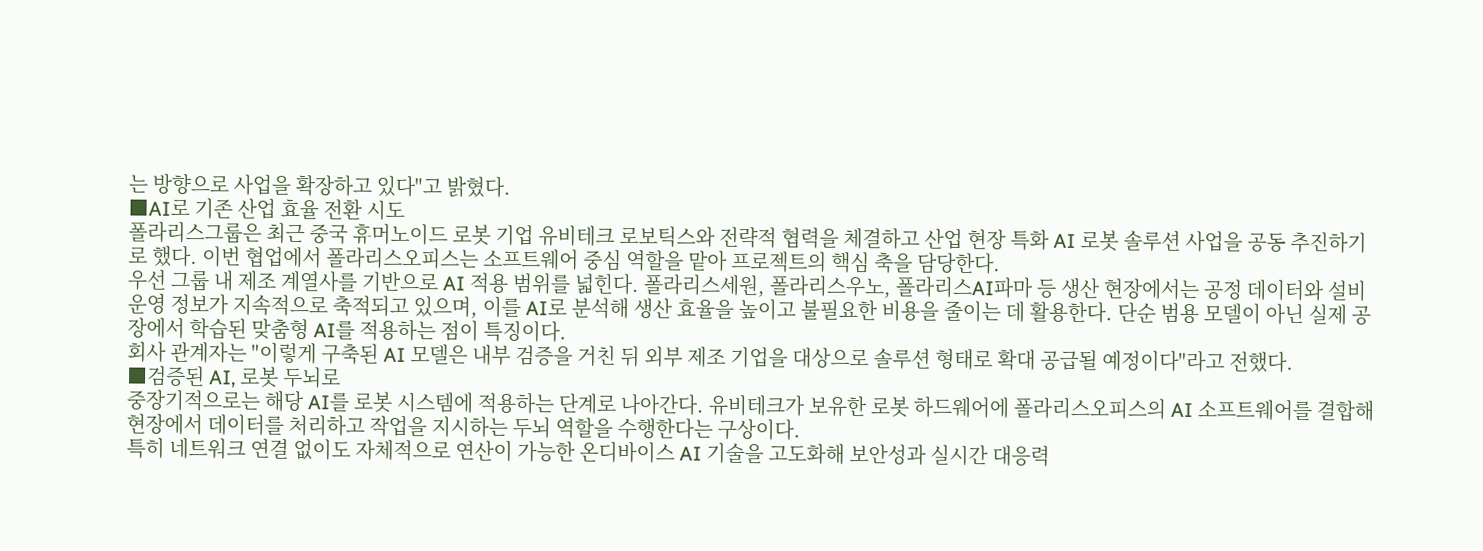는 방향으로 사업을 확장하고 있다"고 밝혔다.
■AI로 기존 산업 효율 전환 시도
폴라리스그룹은 최근 중국 휴머노이드 로봇 기업 유비테크 로보틱스와 전략적 협력을 체결하고 산업 현장 특화 AI 로봇 솔루션 사업을 공동 추진하기로 했다. 이번 협업에서 폴라리스오피스는 소프트웨어 중심 역할을 맡아 프로젝트의 핵심 축을 담당한다.
우선 그룹 내 제조 계열사를 기반으로 AI 적용 범위를 넓힌다. 폴라리스세원, 폴라리스우노, 폴라리스AI파마 등 생산 현장에서는 공정 데이터와 설비 운영 정보가 지속적으로 축적되고 있으며, 이를 AI로 분석해 생산 효율을 높이고 불필요한 비용을 줄이는 데 활용한다. 단순 범용 모델이 아닌 실제 공장에서 학습된 맞춤형 AI를 적용하는 점이 특징이다.
회사 관계자는 "이렇게 구축된 AI 모델은 내부 검증을 거친 뒤 외부 제조 기업을 대상으로 솔루션 형태로 확대 공급될 예정이다"라고 전했다.
■검증된 AI, 로봇 두뇌로
중장기적으로는 해당 AI를 로봇 시스템에 적용하는 단계로 나아간다. 유비테크가 보유한 로봇 하드웨어에 폴라리스오피스의 AI 소프트웨어를 결합해 현장에서 데이터를 처리하고 작업을 지시하는 두뇌 역할을 수행한다는 구상이다.
특히 네트워크 연결 없이도 자체적으로 연산이 가능한 온디바이스 AI 기술을 고도화해 보안성과 실시간 대응력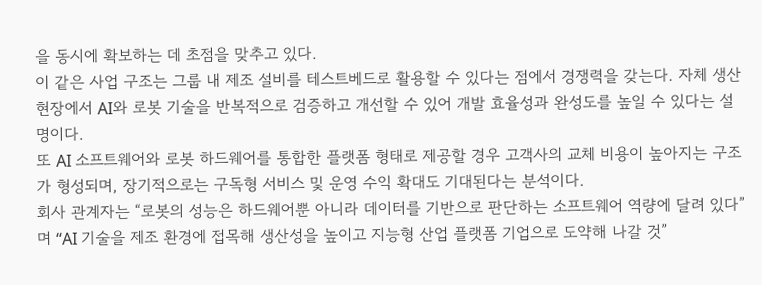을 동시에 확보하는 데 초점을 맞추고 있다.
이 같은 사업 구조는 그룹 내 제조 설비를 테스트베드로 활용할 수 있다는 점에서 경쟁력을 갖는다. 자체 생산 현장에서 AI와 로봇 기술을 반복적으로 검증하고 개선할 수 있어 개발 효율성과 완성도를 높일 수 있다는 설명이다.
또 AI 소프트웨어와 로봇 하드웨어를 통합한 플랫폼 형태로 제공할 경우 고객사의 교체 비용이 높아지는 구조가 형성되며, 장기적으로는 구독형 서비스 및 운영 수익 확대도 기대된다는 분석이다.
회사 관계자는 “로봇의 성능은 하드웨어뿐 아니라 데이터를 기반으로 판단하는 소프트웨어 역량에 달려 있다”며 “AI 기술을 제조 환경에 접목해 생산성을 높이고 지능형 산업 플랫폼 기업으로 도약해 나갈 것”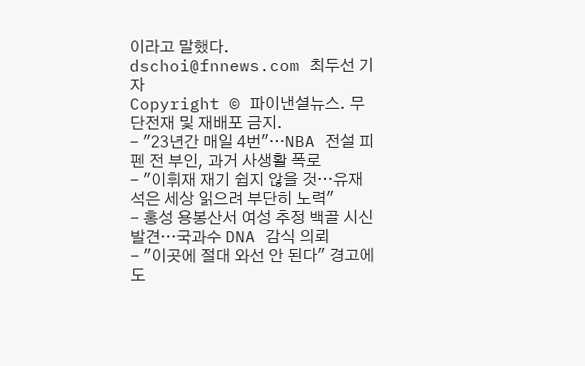이라고 말했다.
dschoi@fnnews.com 최두선 기자
Copyright © 파이낸셜뉴스. 무단전재 및 재배포 금지.
- "23년간 매일 4번"…NBA 전설 피펜 전 부인, 과거 사생활 폭로
- "이휘재 재기 쉽지 않을 것…유재석은 세상 읽으려 부단히 노력"
- 홍성 용봉산서 여성 추정 백골 시신 발견…국과수 DNA 감식 의뢰
- "이곳에 절대 와선 안 된다" 경고에도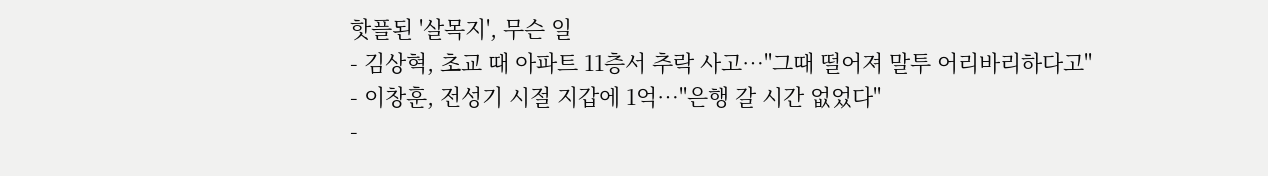핫플된 '살목지', 무슨 일
- 김상혁, 초교 때 아파트 11층서 추락 사고…"그때 떨어져 말투 어리바리하다고"
- 이창훈, 전성기 시절 지갑에 1억…"은행 갈 시간 없었다"
-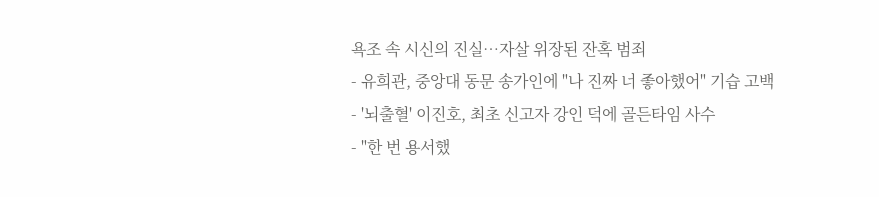욕조 속 시신의 진실…자살 위장된 잔혹 범죄
- 유희관, 중앙대 동문 송가인에 "나 진짜 너 좋아했어" 기습 고백
- '뇌출혈' 이진호, 최초 신고자 강인 덕에 골든타임 사수
- "한 번 용서했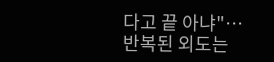다고 끝 아냐"…반복된 외도는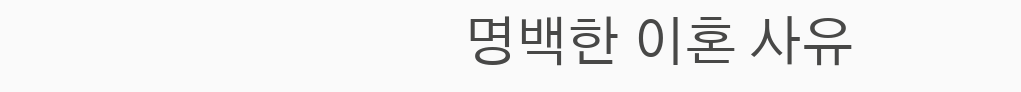명백한 이혼 사유